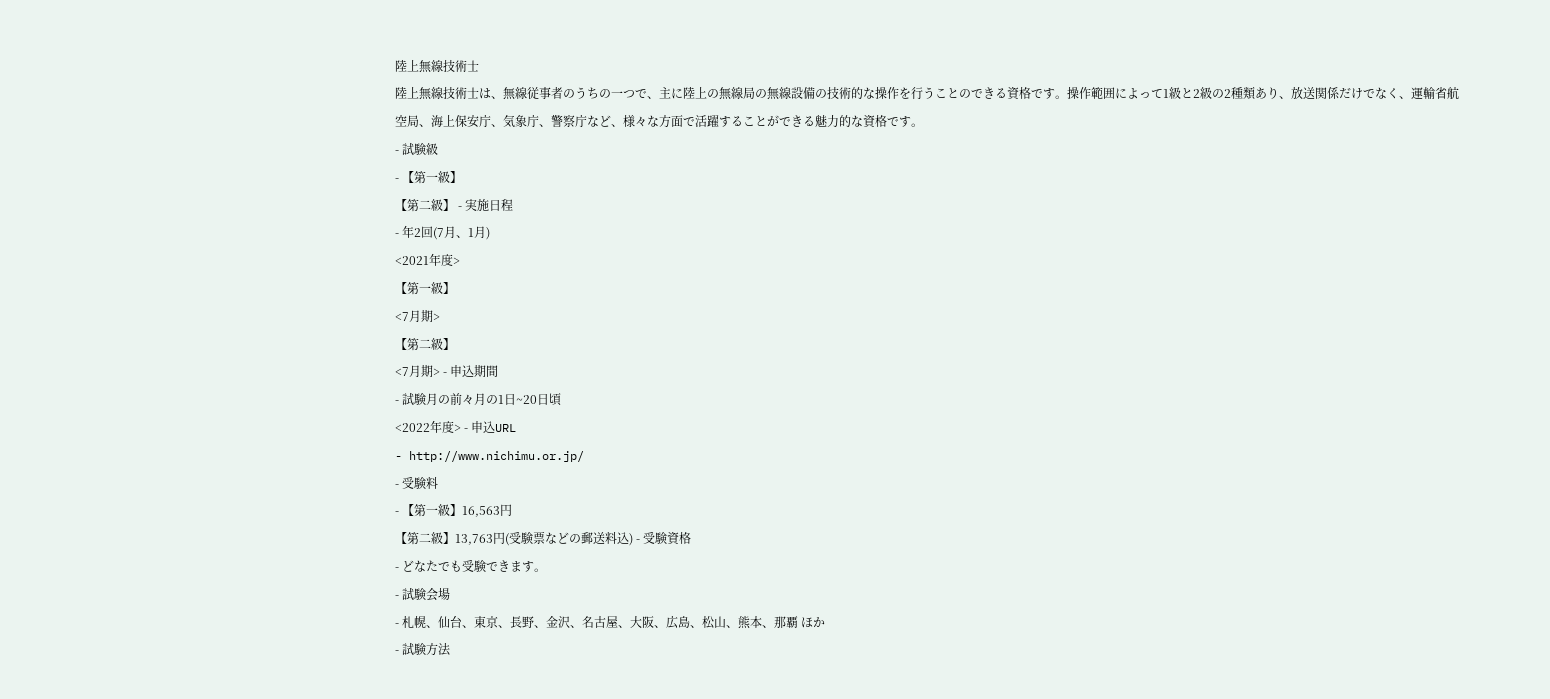陸上無線技術士
陸上無線技術士は、無線従事者のうちの一つで、主に陸上の無線局の無線設備の技術的な操作を行うことのできる資格です。操作範囲によって1級と2級の2種類あり、放送関係だけでなく、運輸省航空局、海上保安庁、気象庁、警察庁など、様々な方面で活躍することができる魅力的な資格です。
- 試験級
- 【第一級】
【第二級】 - 実施日程
- 年2回(7月、1月)
<2021年度>
【第一級】
<7月期>
【第二級】
<7月期> - 申込期間
- 試験月の前々月の1日~20日頃
<2022年度> - 申込URL
- http://www.nichimu.or.jp/
- 受験料
- 【第一級】16,563円
【第二級】13,763円(受験票などの郵送料込) - 受験資格
- どなたでも受験できます。
- 試験会場
- 札幌、仙台、東京、長野、金沢、名古屋、大阪、広島、松山、熊本、那覇 ほか
- 試験方法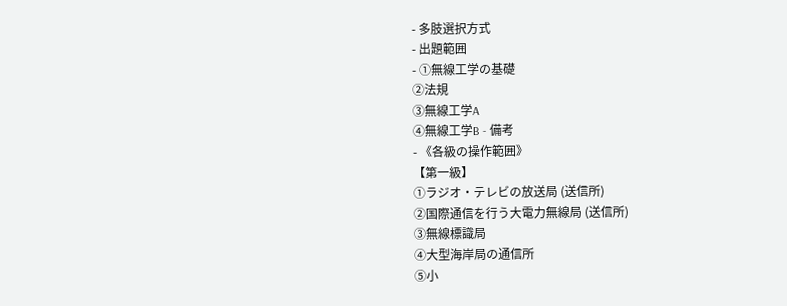- 多肢選択方式
- 出題範囲
- ①無線工学の基礎
②法規
③無線工学A
④無線工学B - 備考
- 《各級の操作範囲》
【第一級】
①ラジオ・テレビの放送局 (送信所)
②国際通信を行う大電力無線局 (送信所)
③無線標識局
④大型海岸局の通信所
⑤小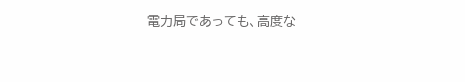電力局であっても、高度な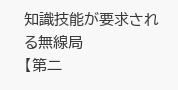知識技能が要求される無線局
【第二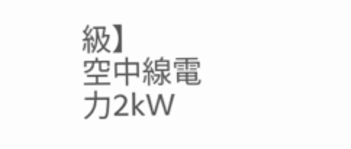級】
空中線電力2kW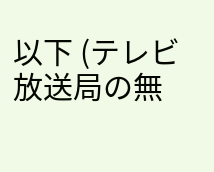以下 (テレビ放送局の無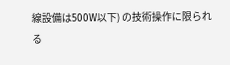線設備は500W以下) の技術操作に限られる